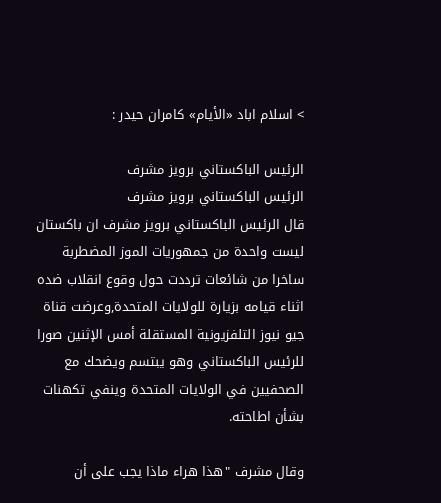> اسلام اباد «الأيام» كامران حيدر :

الرئيس الباكستاني برويز مشرف
الرئيس الباكستاني برويز مشرف
قال الرئيس الباكستاني برويز مشرف ان باكستان ليست واحدة من جمهوريات الموز المضطربة ساخرا من شائعات ترددت حول وقوع انقلاب ضده اثناء قيامه بزيارة للولايات المتحدة,وعرضت قناة جيو نيوز التلفزيونية المستقلة أمس الإثنين صورا للرئيس الباكستاني وهو يبتسم ويضحك مع الصحفيين في الولايات المتحدة وينفي تكهنات بشأن اطاحته.

وقال مشرف "هذا هراء ماذا يجب على أن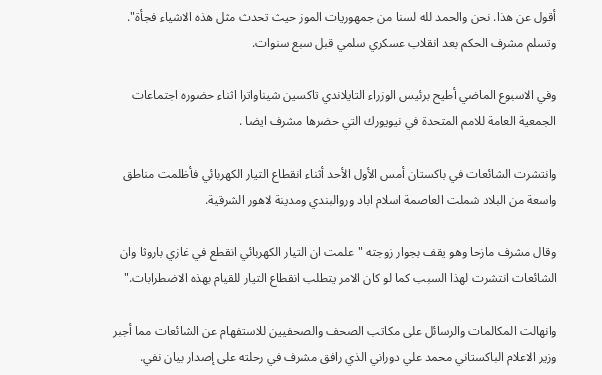أقول عن هذا. نحن والحمد لله لسنا من جمهوريات الموز حيث تحدث مثل هذه الاشياء فجأة". وتسلم مشرف الحكم بعد انقلاب عسكري سلمي قبل سبع سنوات.

وفي الاسبوع الماضي أطيح برئيس الوزراء التايلاندي تاكسين شيناواترا اثناء حضوره اجتماعات الجمعية العامة للامم المتحدة في نيويورك التي حضرها مشرف ايضا .

وانتشرت الشائعات في باكستان أمس الأول الأحد أثناء انقطاع التيار الكهربائي فأظلمت مناطق واسعة من البلاد شملت العاصمة اسلام اباد وروالبندي ومدينة لاهور الشرقية.

وقال مشرف مازحا وهو يقف بجوار زوجته "علمت ان التيار الكهربائي انقطع في غازي باروثا وان الشائعات انتشرت لهذا السبب كما لو كان الامر يتطلب انقطاع التيار للقيام بهذه الاضطرابات."

وانهالت المكالمات والرسائل على مكاتب الصحف والصحفيين للاستفهام عن الشائعات مما أجبر وزير الاعلام الباكستاني محمد علي دوراني الذي رافق مشرف في رحلته على إصدار بيان نفي.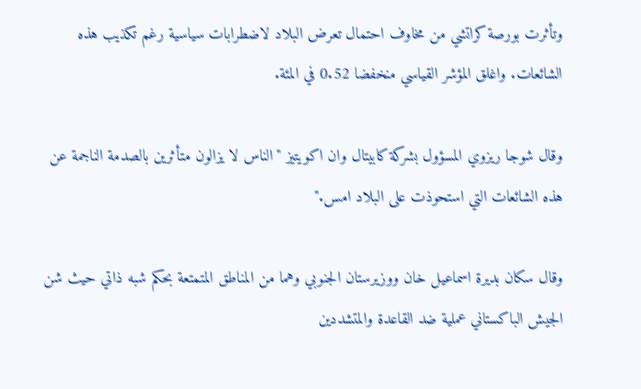وتأثرت بورصة كراتشي من مخاوف احتمال تعرض البلاد لاضطرابات سياسية رغم تكذيب هذه الشائعات. واغلق المؤشر القياسي منخفضا 0.52 في المئة.

وقال شوجا ريزوي المسؤول بشركة كابيتال وان اكويتيز "الناس لا يزالون متأثرين بالصدمة الناجمة عن هذه الشائعات التي استحوذت على البلاد امس."

وقال سكان بديرة اسماعيل خان ووزيرستان الجنوبي وهما من المناطق المتمتعة بحكم شبه ذاتي حيث شن الجيش الباكستاني عملية ضد القاعدة والمتشددين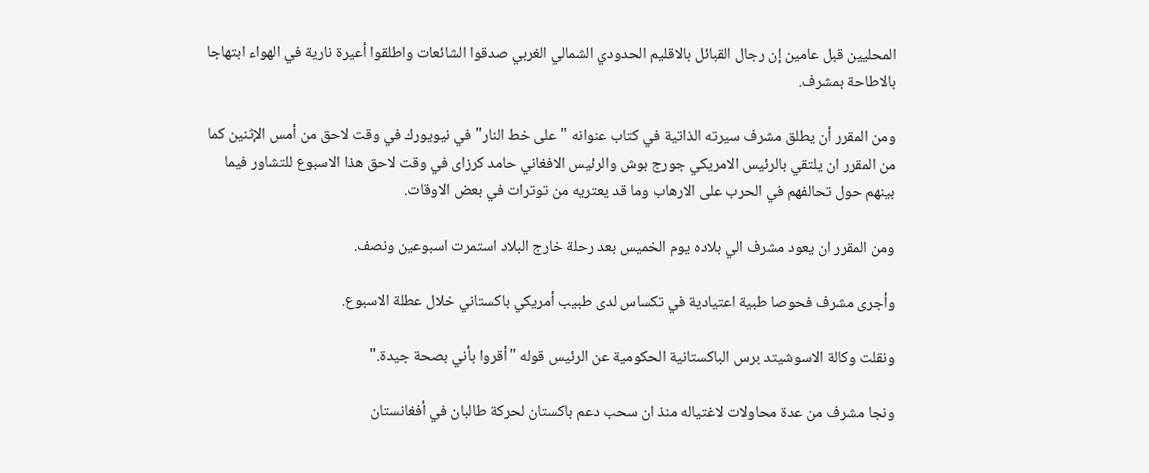المحليين قبل عامين إن رجال القبائل بالاقليم الحدودي الشمالي الغربي صدقوا الشائعات واطلقوا أعيرة نارية في الهواء ابتهاجا بالاطاحة بمشرف.

ومن المقرر أن يطلق مشرف سيرته الذاتية في كتاب عنوانه "على خط النار" في نيويورك في وقت لاحق من أمس الإثنين كما من المقرر ان يلتقي بالرئيس الامريكي جورج بوش والرئيس الافغاني حامد كرزاى في وقت لاحق هذا الاسبوع للتشاور فيما بينهم حول تحالفهم في الحرب على الارهاب وما قد يعتريه من توترات في بعض الاوقات.

ومن المقرر ان يعود مشرف الي بلاده يوم الخميس بعد رحلة خارج البلاد استمرت اسبوعين ونصف.

وأجرى مشرف فحوصا طبية اعتيادية في تكساس لدى طبيب أمريكي باكستاني خلال عطلة الاسبوع.

ونقلت وكالة الاسوشيتد برس الباكستانية الحكومية عن الرئيس قوله "أقروا بأني بصحة جيدة."

ونجا مشرف من عدة محاولات لاغتياله منذ ان سحب دعم باكستان لحركة طالبان في أفغانستان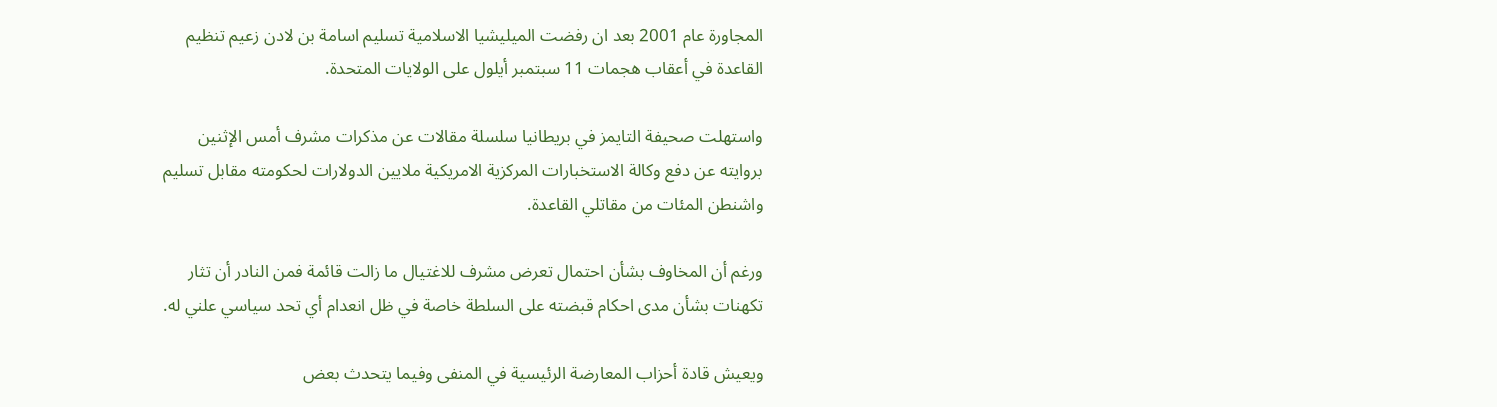المجاورة عام 2001 بعد ان رفضت الميليشيا الاسلامية تسليم اسامة بن لادن زعيم تنظيم القاعدة في أعقاب هجمات 11 سبتمبر أيلول على الولايات المتحدة.

واستهلت صحيفة التايمز في بريطانيا سلسلة مقالات عن مذكرات مشرف أمس الإثنين بروايته عن دفع وكالة الاستخبارات المركزية الامريكية ملايين الدولارات لحكومته مقابل تسليم واشنطن المئات من مقاتلي القاعدة.

ورغم أن المخاوف بشأن احتمال تعرض مشرف للاغتيال ما زالت قائمة فمن النادر أن تثار تكهنات بشأن مدى احكام قبضته على السلطة خاصة في ظل انعدام أي تحد سياسي علني له.

ويعيش قادة أحزاب المعارضة الرئيسية في المنفى وفيما يتحدث بعض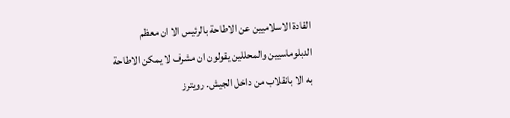القادة الاسلاميين عن الاطاحة بالرئيس الا ان معظم الدبلوماسيين والمحللين يقولون ان مشرف لا يمكن الاطاحة به الا بانقلاب من داخل الجيش. رويترز